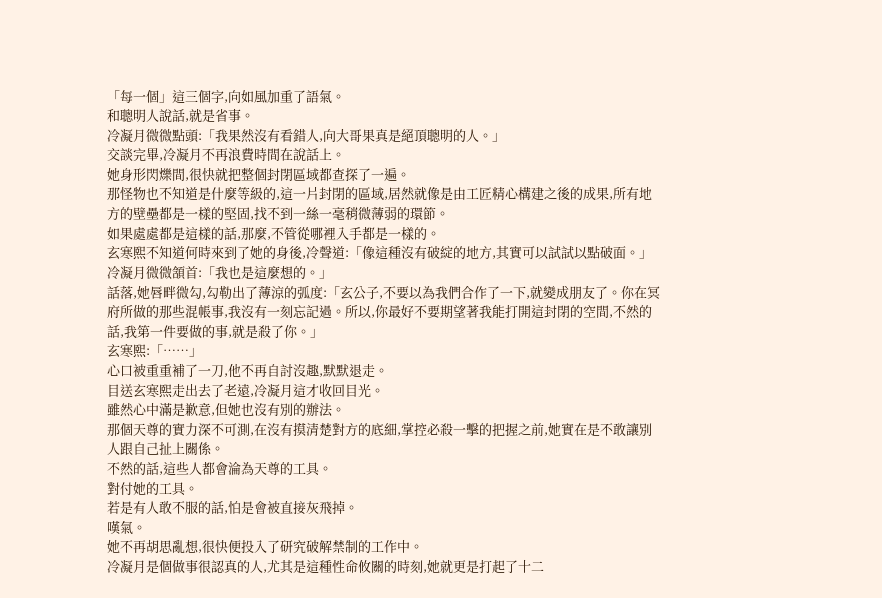「每一個」這三個字,向如風加重了語氣。
和聰明人說話,就是省事。
冷凝月微微點頭:「我果然沒有看錯人,向大哥果真是絕頂聰明的人。」
交談完畢,冷凝月不再浪費時間在說話上。
她身形閃爍間,很快就把整個封閉區域都查探了一遍。
那怪物也不知道是什麼等級的,這一片封閉的區域,居然就像是由工匠精心構建之後的成果,所有地方的壁壘都是一樣的堅固,找不到一絲一毫稍微薄弱的環節。
如果處處都是這樣的話,那麼,不管從哪裡入手都是一樣的。
玄寒熙不知道何時來到了她的身後,冷聲道:「像這種沒有破綻的地方,其實可以試試以點破面。」
冷凝月微微頷首:「我也是這麼想的。」
話落,她唇畔微勾,勾勒出了薄涼的弧度:「玄公子,不要以為我們合作了一下,就變成朋友了。你在冥府所做的那些混帳事,我沒有一刻忘記過。所以,你最好不要期望著我能打開這封閉的空間,不然的話,我第一件要做的事,就是殺了你。」
玄寒熙:「……」
心口被重重補了一刀,他不再自討沒趣,默默退走。
目送玄寒熙走出去了老遠,冷凝月這才收回目光。
雖然心中滿是歉意,但她也沒有別的辦法。
那個天尊的實力深不可測,在沒有摸清楚對方的底細,掌控必殺一擊的把握之前,她實在是不敢讓別人跟自己扯上關係。
不然的話,這些人都會淪為天尊的工具。
對付她的工具。
若是有人敢不服的話,怕是會被直接灰飛掉。
嘆氣。
她不再胡思亂想,很快便投入了研究破解禁制的工作中。
冷凝月是個做事很認真的人,尤其是這種性命攸關的時刻,她就更是打起了十二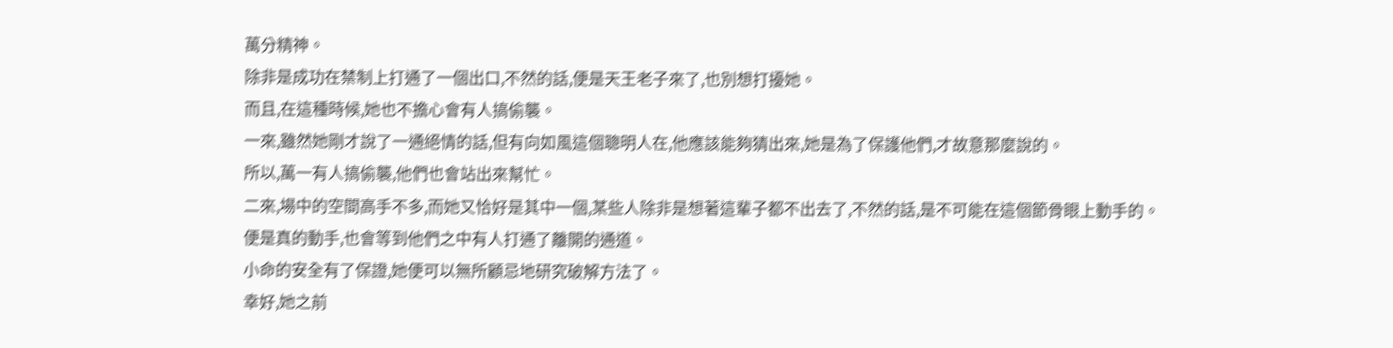萬分精神。
除非是成功在禁制上打通了一個出口,不然的話,便是天王老子來了,也別想打擾她。
而且,在這種時候,她也不擔心會有人搞偷襲。
一來,雖然她剛才說了一通絕情的話,但有向如風這個聰明人在,他應該能夠猜出來,她是為了保護他們,才故意那麼說的。
所以,萬一有人搞偷襲,他們也會站出來幫忙。
二來,場中的空間高手不多,而她又恰好是其中一個,某些人除非是想著這輩子都不出去了,不然的話,是不可能在這個節骨眼上動手的。
便是真的動手,也會等到他們之中有人打通了離開的通道。
小命的安全有了保證,她便可以無所顧忌地研究破解方法了。
幸好,她之前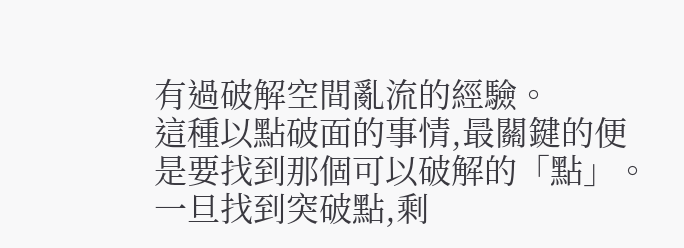有過破解空間亂流的經驗。
這種以點破面的事情,最關鍵的便是要找到那個可以破解的「點」。
一旦找到突破點,剩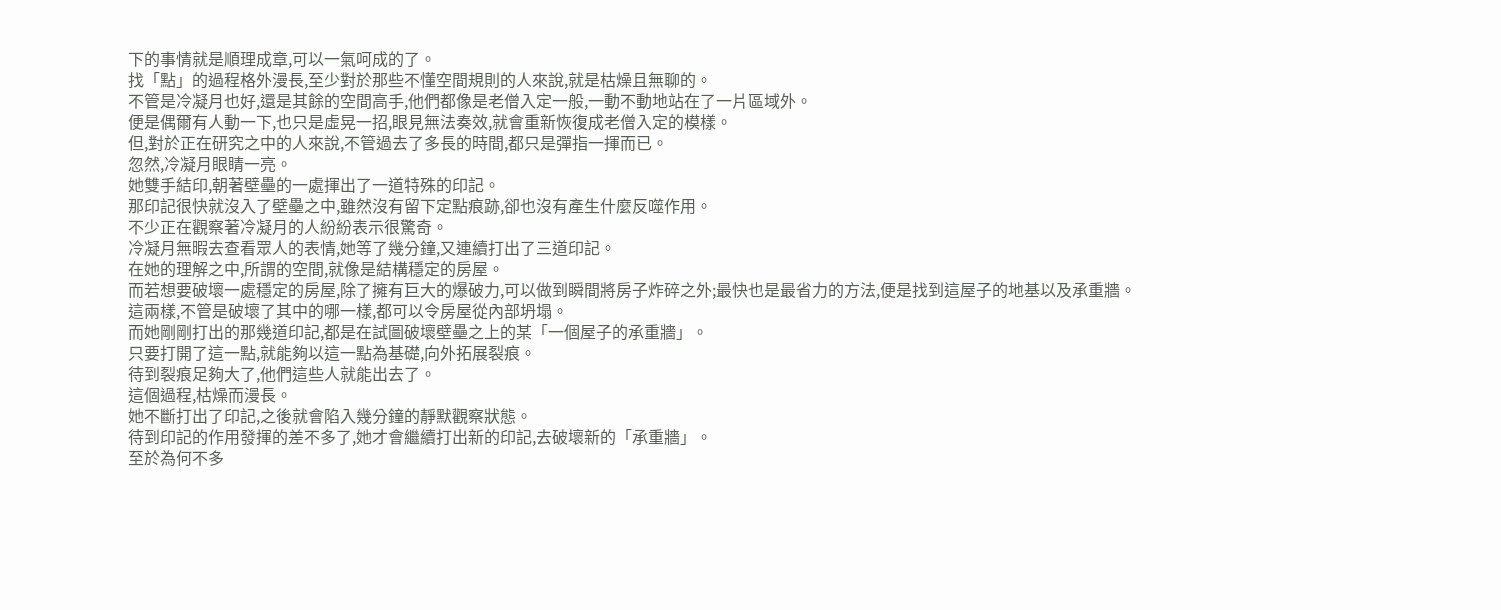下的事情就是順理成章,可以一氣呵成的了。
找「點」的過程格外漫長,至少對於那些不懂空間規則的人來說,就是枯燥且無聊的。
不管是冷凝月也好,還是其餘的空間高手,他們都像是老僧入定一般,一動不動地站在了一片區域外。
便是偶爾有人動一下,也只是虛晃一招,眼見無法奏效,就會重新恢復成老僧入定的模樣。
但,對於正在研究之中的人來說,不管過去了多長的時間,都只是彈指一揮而已。
忽然,冷凝月眼睛一亮。
她雙手結印,朝著壁壘的一處揮出了一道特殊的印記。
那印記很快就沒入了壁壘之中,雖然沒有留下定點痕跡,卻也沒有產生什麼反噬作用。
不少正在觀察著冷凝月的人紛紛表示很驚奇。
冷凝月無暇去查看眾人的表情,她等了幾分鐘,又連續打出了三道印記。
在她的理解之中,所謂的空間,就像是結構穩定的房屋。
而若想要破壞一處穩定的房屋,除了擁有巨大的爆破力,可以做到瞬間將房子炸碎之外;最快也是最省力的方法,便是找到這屋子的地基以及承重牆。
這兩樣,不管是破壞了其中的哪一樣,都可以令房屋從內部坍塌。
而她剛剛打出的那幾道印記,都是在試圖破壞壁壘之上的某「一個屋子的承重牆」。
只要打開了這一點,就能夠以這一點為基礎,向外拓展裂痕。
待到裂痕足夠大了,他們這些人就能出去了。
這個過程,枯燥而漫長。
她不斷打出了印記,之後就會陷入幾分鐘的靜默觀察狀態。
待到印記的作用發揮的差不多了,她才會繼續打出新的印記,去破壞新的「承重牆」。
至於為何不多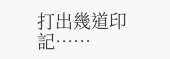打出幾道印記……